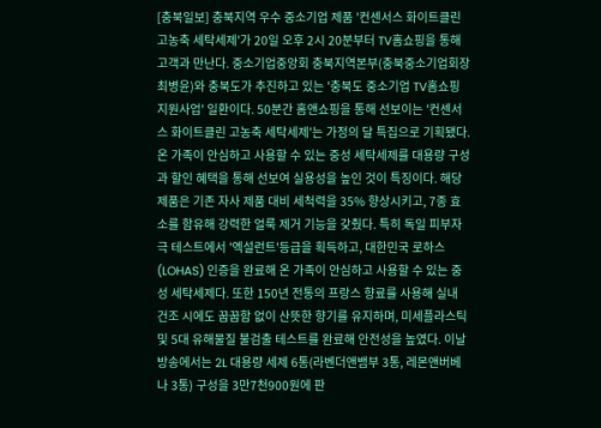[충북일보] 충북지역 우수 중소기업 제품 '컨센서스 화이트클린 고농축 세탁세제'가 20일 오후 2시 20분부터 TV홈쇼핑을 통해 고객과 만난다. 중소기업중앙회 충북지역본부(충북중소기업회장 최병윤)와 충북도가 추진하고 있는 '충북도 중소기업 TV홈쇼핑 지원사업' 일환이다. 50분간 홈앤쇼핑을 통해 선보이는 '컨센서스 화이트클린 고농축 세탁세제'는 가정의 달 특집으로 기획됐다. 온 가족이 안심하고 사용할 수 있는 중성 세탁세제를 대용량 구성과 할인 혜택을 통해 선보여 실용성을 높인 것이 특징이다. 해당 제품은 기존 자사 제품 대비 세척력을 35% 향상시키고, 7종 효소를 함유해 강력한 얼룩 제거 기능을 갖췄다. 특히 독일 피부자극 테스트에서 '엑설런트'등급을 획득하고, 대한민국 로하스(LOHAS) 인증을 완료해 온 가족이 안심하고 사용할 수 있는 중성 세탁세제다. 또한 150년 전통의 프랑스 향료를 사용해 실내 건조 시에도 꿉꿉함 없이 산뜻한 향기를 유지하며, 미세플라스틱 및 5대 유해물질 불검출 테스트를 완료해 안전성을 높였다. 이날 방송에서는 2L 대용량 세제 6통(라벤더앤뱀부 3통, 레몬앤버베나 3통) 구성을 3만7천900원에 판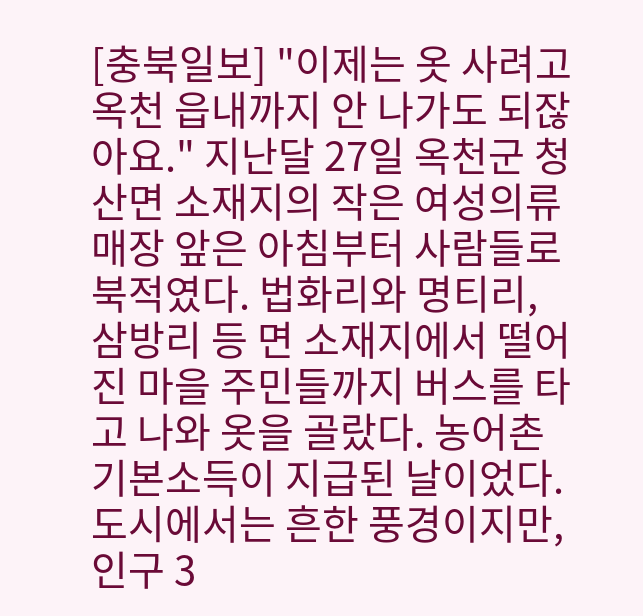[충북일보] "이제는 옷 사려고 옥천 읍내까지 안 나가도 되잖아요." 지난달 27일 옥천군 청산면 소재지의 작은 여성의류 매장 앞은 아침부터 사람들로 북적였다. 법화리와 명티리, 삼방리 등 면 소재지에서 떨어진 마을 주민들까지 버스를 타고 나와 옷을 골랐다. 농어촌 기본소득이 지급된 날이었다. 도시에서는 흔한 풍경이지만, 인구 3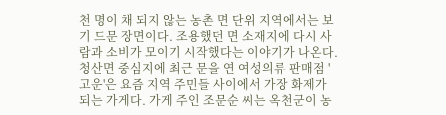천 명이 채 되지 않는 농촌 면 단위 지역에서는 보기 드문 장면이다. 조용했던 면 소재지에 다시 사람과 소비가 모이기 시작했다는 이야기가 나온다. 청산면 중심지에 최근 문을 연 여성의류 판매점 '고운'은 요즘 지역 주민들 사이에서 가장 화제가 되는 가게다. 가게 주인 조문순 씨는 옥천군이 농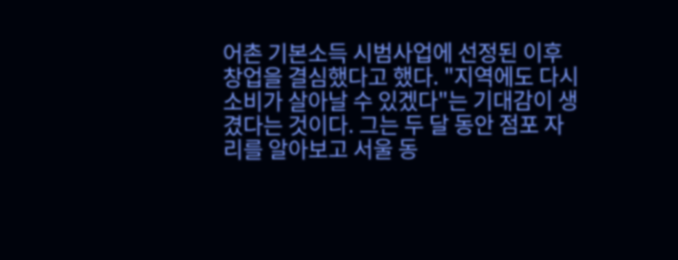어촌 기본소득 시범사업에 선정된 이후 창업을 결심했다고 했다. "지역에도 다시 소비가 살아날 수 있겠다"는 기대감이 생겼다는 것이다. 그는 두 달 동안 점포 자리를 알아보고 서울 동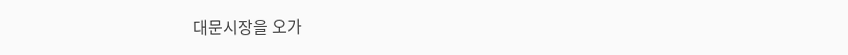대문시장을 오가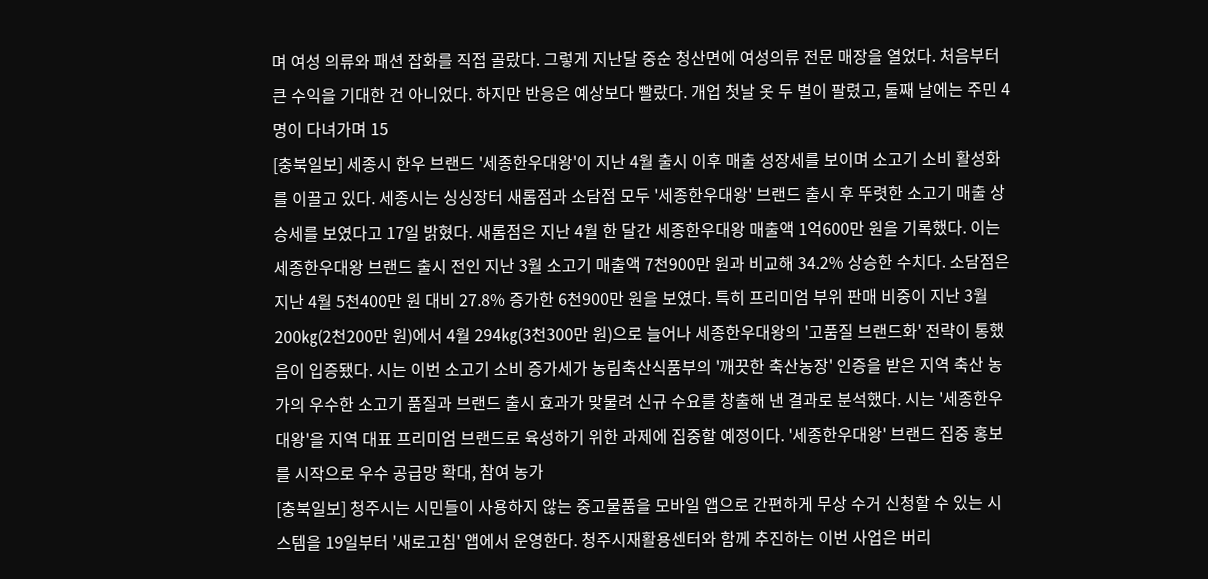며 여성 의류와 패션 잡화를 직접 골랐다. 그렇게 지난달 중순 청산면에 여성의류 전문 매장을 열었다. 처음부터 큰 수익을 기대한 건 아니었다. 하지만 반응은 예상보다 빨랐다. 개업 첫날 옷 두 벌이 팔렸고, 둘째 날에는 주민 4명이 다녀가며 15
[충북일보] 세종시 한우 브랜드 '세종한우대왕'이 지난 4월 출시 이후 매출 성장세를 보이며 소고기 소비 활성화를 이끌고 있다. 세종시는 싱싱장터 새롬점과 소담점 모두 '세종한우대왕' 브랜드 출시 후 뚜렷한 소고기 매출 상승세를 보였다고 17일 밝혔다. 새롬점은 지난 4월 한 달간 세종한우대왕 매출액 1억600만 원을 기록했다. 이는 세종한우대왕 브랜드 출시 전인 지난 3월 소고기 매출액 7천900만 원과 비교해 34.2% 상승한 수치다. 소담점은 지난 4월 5천400만 원 대비 27.8% 증가한 6천900만 원을 보였다. 특히 프리미엄 부위 판매 비중이 지난 3월 200㎏(2천200만 원)에서 4월 294㎏(3천300만 원)으로 늘어나 세종한우대왕의 '고품질 브랜드화' 전략이 통했음이 입증됐다. 시는 이번 소고기 소비 증가세가 농림축산식품부의 '깨끗한 축산농장' 인증을 받은 지역 축산 농가의 우수한 소고기 품질과 브랜드 출시 효과가 맞물려 신규 수요를 창출해 낸 결과로 분석했다. 시는 '세종한우대왕'을 지역 대표 프리미엄 브랜드로 육성하기 위한 과제에 집중할 예정이다. '세종한우대왕' 브랜드 집중 홍보를 시작으로 우수 공급망 확대, 참여 농가
[충북일보] 청주시는 시민들이 사용하지 않는 중고물품을 모바일 앱으로 간편하게 무상 수거 신청할 수 있는 시스템을 19일부터 '새로고침' 앱에서 운영한다. 청주시재활용센터와 함께 추진하는 이번 사업은 버리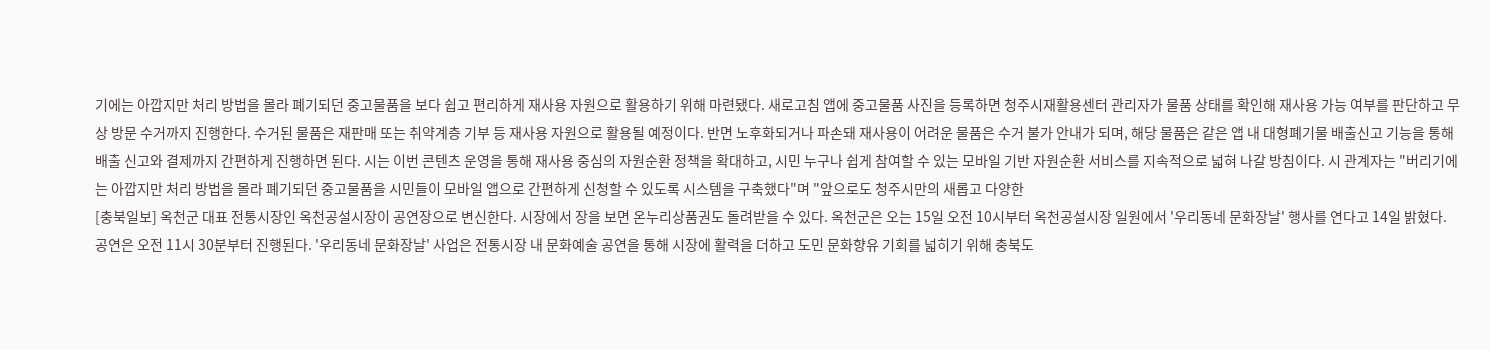기에는 아깝지만 처리 방법을 몰라 폐기되던 중고물품을 보다 쉽고 편리하게 재사용 자원으로 활용하기 위해 마련됐다. 새로고침 앱에 중고물품 사진을 등록하면 청주시재활용센터 관리자가 물품 상태를 확인해 재사용 가능 여부를 판단하고 무상 방문 수거까지 진행한다. 수거된 물품은 재판매 또는 취약계층 기부 등 재사용 자원으로 활용될 예정이다. 반면 노후화되거나 파손돼 재사용이 어려운 물품은 수거 불가 안내가 되며, 해당 물품은 같은 앱 내 대형폐기물 배출신고 기능을 통해 배출 신고와 결제까지 간편하게 진행하면 된다. 시는 이번 콘텐츠 운영을 통해 재사용 중심의 자원순환 정책을 확대하고, 시민 누구나 쉽게 참여할 수 있는 모바일 기반 자원순환 서비스를 지속적으로 넓혀 나갈 방침이다. 시 관계자는 "버리기에는 아깝지만 처리 방법을 몰라 폐기되던 중고물품을 시민들이 모바일 앱으로 간편하게 신청할 수 있도록 시스템을 구축했다"며 "앞으로도 청주시만의 새롭고 다양한
[충북일보] 옥천군 대표 전통시장인 옥천공설시장이 공연장으로 변신한다. 시장에서 장을 보면 온누리상품권도 돌려받을 수 있다. 옥천군은 오는 15일 오전 10시부터 옥천공설시장 일원에서 '우리동네 문화장날' 행사를 연다고 14일 밝혔다. 공연은 오전 11시 30분부터 진행된다. '우리동네 문화장날' 사업은 전통시장 내 문화예술 공연을 통해 시장에 활력을 더하고 도민 문화향유 기회를 넓히기 위해 충북도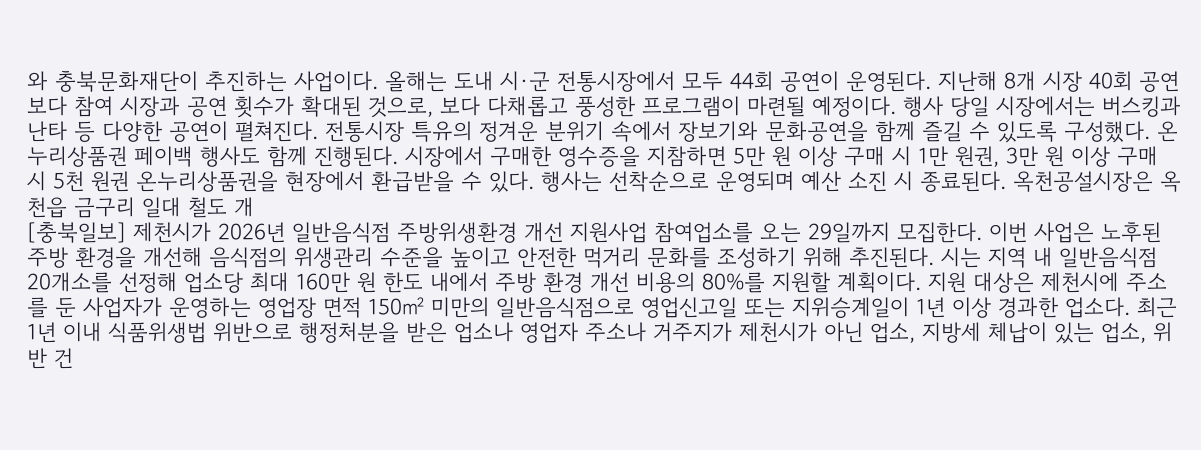와 충북문화재단이 추진하는 사업이다. 올해는 도내 시·군 전통시장에서 모두 44회 공연이 운영된다. 지난해 8개 시장 40회 공연보다 참여 시장과 공연 횟수가 확대된 것으로, 보다 다채롭고 풍성한 프로그램이 마련될 예정이다. 행사 당일 시장에서는 버스킹과 난타 등 다양한 공연이 펼쳐진다. 전통시장 특유의 정겨운 분위기 속에서 장보기와 문화공연을 함께 즐길 수 있도록 구성했다. 온누리상품권 페이백 행사도 함께 진행된다. 시장에서 구매한 영수증을 지참하면 5만 원 이상 구매 시 1만 원권, 3만 원 이상 구매 시 5천 원권 온누리상품권을 현장에서 환급받을 수 있다. 행사는 선착순으로 운영되며 예산 소진 시 종료된다. 옥천공설시장은 옥천읍 금구리 일대 철도 개
[충북일보] 제천시가 2026년 일반음식점 주방위생환경 개선 지원사업 참여업소를 오는 29일까지 모집한다. 이번 사업은 노후된 주방 환경을 개선해 음식점의 위생관리 수준을 높이고 안전한 먹거리 문화를 조성하기 위해 추진된다. 시는 지역 내 일반음식점 20개소를 선정해 업소당 최대 160만 원 한도 내에서 주방 환경 개선 비용의 80%를 지원할 계획이다. 지원 대상은 제천시에 주소를 둔 사업자가 운영하는 영업장 면적 150㎡ 미만의 일반음식점으로 영업신고일 또는 지위승계일이 1년 이상 경과한 업소다. 최근 1년 이내 식품위생법 위반으로 행정처분을 받은 업소나 영업자 주소나 거주지가 제천시가 아닌 업소, 지방세 체납이 있는 업소, 위반 건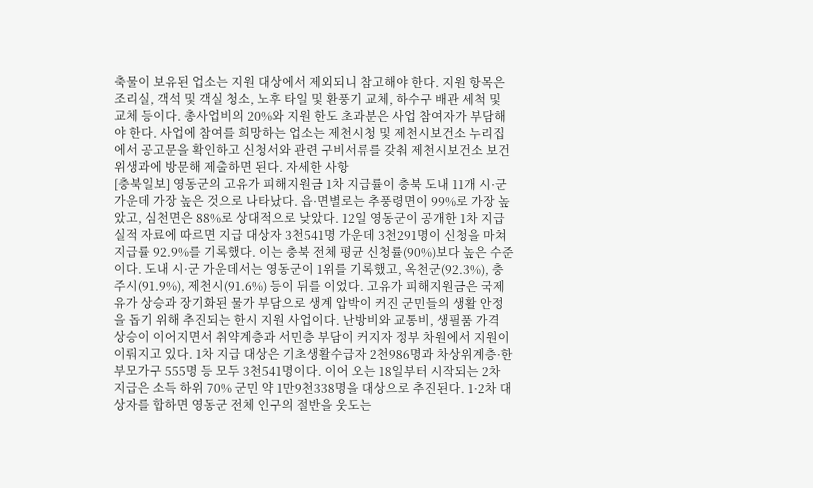축물이 보유된 업소는 지원 대상에서 제외되니 참고해야 한다. 지원 항목은 조리실, 객석 및 객실 청소, 노후 타일 및 환풍기 교체, 하수구 배관 세척 및 교체 등이다. 총사업비의 20%와 지원 한도 초과분은 사업 참여자가 부담해야 한다. 사업에 참여를 희망하는 업소는 제천시청 및 제천시보건소 누리집에서 공고문을 확인하고 신청서와 관련 구비서류를 갖춰 제천시보건소 보건위생과에 방문해 제출하면 된다. 자세한 사항
[충북일보] 영동군의 고유가 피해지원금 1차 지급률이 충북 도내 11개 시·군 가운데 가장 높은 것으로 나타났다. 읍·면별로는 추풍령면이 99%로 가장 높았고, 심천면은 88%로 상대적으로 낮았다. 12일 영동군이 공개한 1차 지급실적 자료에 따르면 지급 대상자 3천541명 가운데 3천291명이 신청을 마쳐 지급률 92.9%를 기록했다. 이는 충북 전체 평균 신청률(90%)보다 높은 수준이다. 도내 시·군 가운데서는 영동군이 1위를 기록했고, 옥천군(92.3%), 충주시(91.9%), 제천시(91.6%) 등이 뒤를 이었다. 고유가 피해지원금은 국제 유가 상승과 장기화된 물가 부담으로 생계 압박이 커진 군민들의 생활 안정을 돕기 위해 추진되는 한시 지원 사업이다. 난방비와 교통비, 생필품 가격 상승이 이어지면서 취약계층과 서민층 부담이 커지자 정부 차원에서 지원이 이뤄지고 있다. 1차 지급 대상은 기초생활수급자 2천986명과 차상위계층·한부모가구 555명 등 모두 3천541명이다. 이어 오는 18일부터 시작되는 2차 지급은 소득 하위 70% 군민 약 1만9천338명을 대상으로 추진된다. 1·2차 대상자를 합하면 영동군 전체 인구의 절반을 웃도는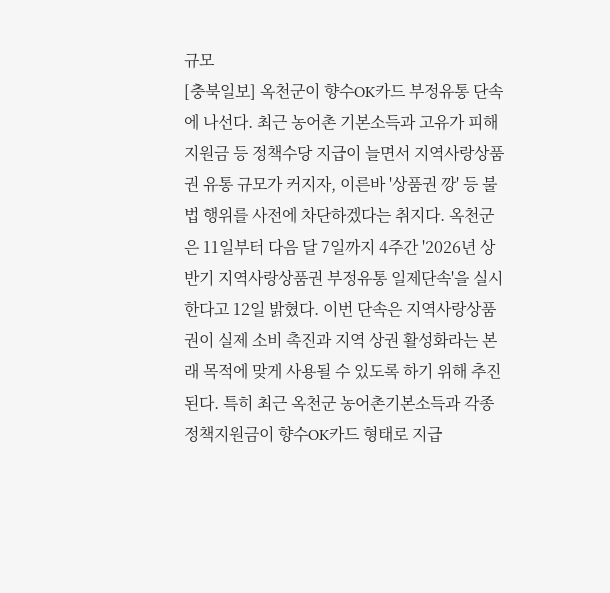규모
[충북일보] 옥천군이 향수OK카드 부정유통 단속에 나선다. 최근 농어촌 기본소득과 고유가 피해지원금 등 정책수당 지급이 늘면서 지역사랑상품권 유통 규모가 커지자, 이른바 '상품권 깡' 등 불법 행위를 사전에 차단하겠다는 취지다. 옥천군은 11일부터 다음 달 7일까지 4주간 '2026년 상반기 지역사랑상품권 부정유통 일제단속'을 실시한다고 12일 밝혔다. 이번 단속은 지역사랑상품권이 실제 소비 촉진과 지역 상권 활성화라는 본래 목적에 맞게 사용될 수 있도록 하기 위해 추진된다. 특히 최근 옥천군 농어촌기본소득과 각종 정책지원금이 향수OK카드 형태로 지급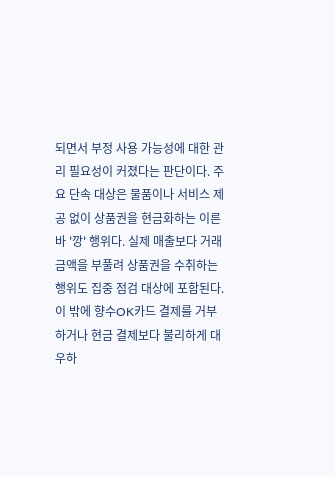되면서 부정 사용 가능성에 대한 관리 필요성이 커졌다는 판단이다. 주요 단속 대상은 물품이나 서비스 제공 없이 상품권을 현금화하는 이른바 '깡' 행위다. 실제 매출보다 거래 금액을 부풀려 상품권을 수취하는 행위도 집중 점검 대상에 포함된다. 이 밖에 향수OK카드 결제를 거부하거나 현금 결제보다 불리하게 대우하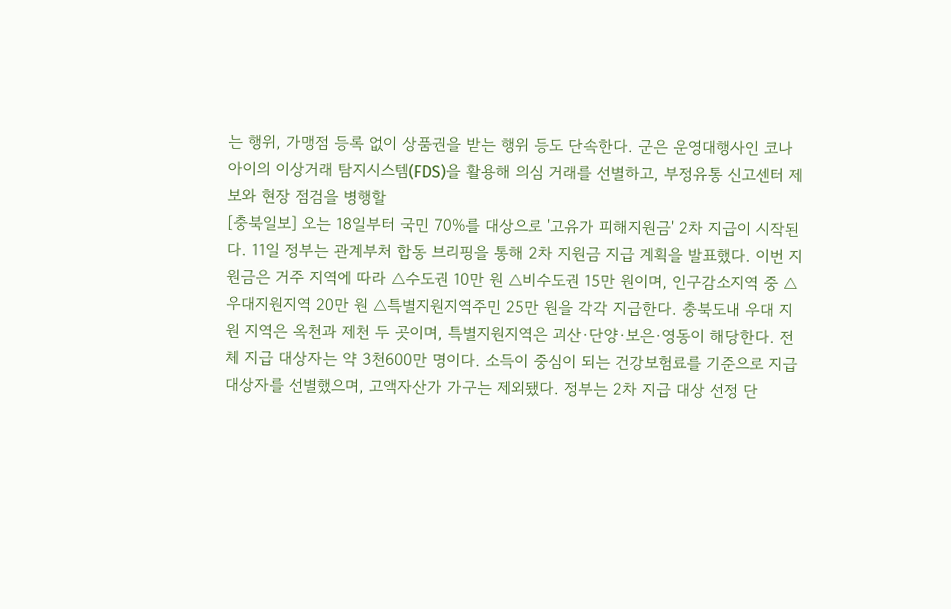는 행위, 가맹점 등록 없이 상품권을 받는 행위 등도 단속한다. 군은 운영대행사인 코나아이의 이상거래 탐지시스템(FDS)을 활용해 의심 거래를 선별하고, 부정유통 신고센터 제보와 현장 점검을 병행할
[충북일보] 오는 18일부터 국민 70%를 대상으로 '고유가 피해지원금' 2차 지급이 시작된다. 11일 정부는 관계부처 합동 브리핑을 통해 2차 지원금 지급 계획을 발표했다. 이번 지원금은 거주 지역에 따라 △수도권 10만 원 △비수도권 15만 원이며, 인구감소지역 중 △우대지원지역 20만 원 △특별지원지역주민 25만 원을 각각 지급한다. 충북도내 우대 지원 지역은 옥천과 제천 두 곳이며, 특별지원지역은 괴산·단양·보은·영동이 해당한다. 전체 지급 대상자는 약 3천600만 명이다. 소득이 중심이 되는 건강보험료를 기준으로 지급 대상자를 선별했으며, 고액자산가 가구는 제외됐다. 정부는 2차 지급 대상 선정 단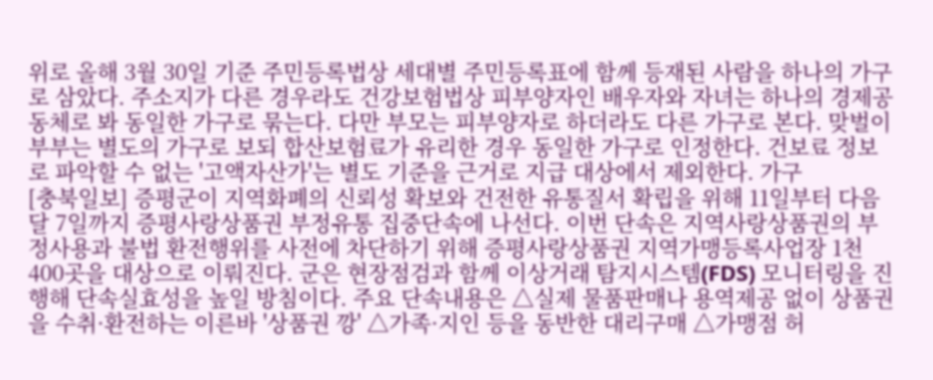위로 올해 3월 30일 기준 주민등록법상 세대별 주민등록표에 함께 등재된 사람을 하나의 가구로 삼았다. 주소지가 다른 경우라도 건강보험법상 피부양자인 배우자와 자녀는 하나의 경제공동체로 봐 동일한 가구로 묶는다. 다만 부모는 피부양자로 하더라도 다른 가구로 본다. 맞벌이 부부는 별도의 가구로 보되 합산보험료가 유리한 경우 동일한 가구로 인정한다. 건보료 정보로 파악할 수 없는 '고액자산가'는 별도 기준을 근거로 지급 대상에서 제외한다. 가구
[충북일보] 증평군이 지역화폐의 신뢰성 확보와 건전한 유통질서 확립을 위해 11일부터 다음달 7일까지 증평사랑상품권 부정유통 집중단속에 나선다. 이번 단속은 지역사랑상품권의 부정사용과 불법 환전행위를 사전에 차단하기 위해 증평사랑상품권 지역가맹등록사업장 1천400곳을 대상으로 이뤄진다. 군은 현장점검과 함께 이상거래 탐지시스템(FDS) 모니터링을 진행해 단속실효성을 높일 방침이다. 주요 단속내용은 △실제 물품판매나 용역제공 없이 상품권을 수취·환전하는 이른바 '상품권 깡' △가족·지인 등을 동반한 대리구매 △가맹점 허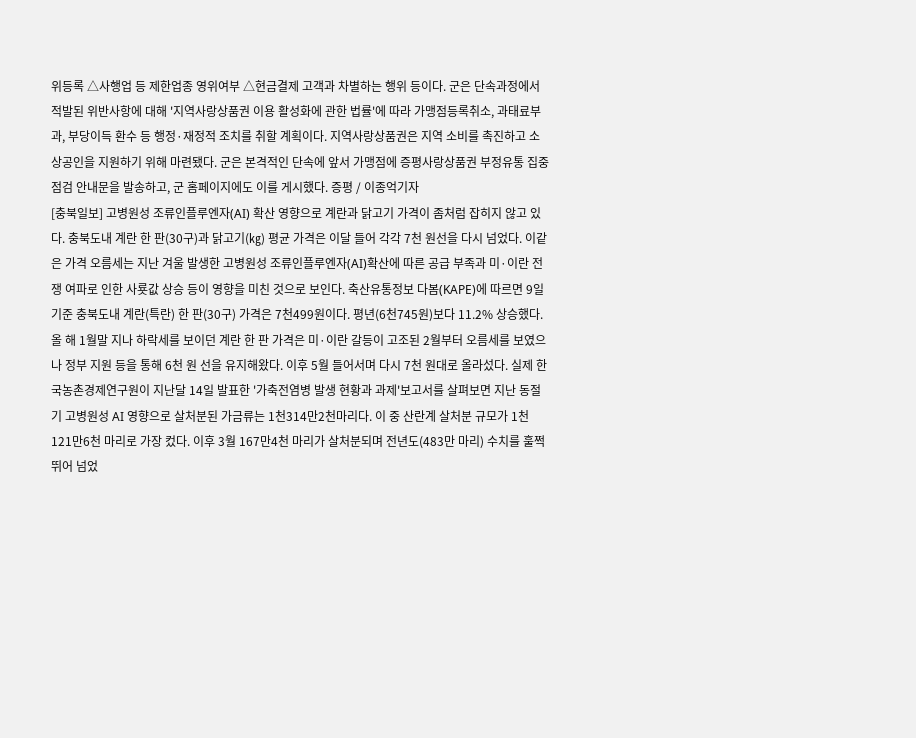위등록 △사행업 등 제한업종 영위여부 △현금결제 고객과 차별하는 행위 등이다. 군은 단속과정에서 적발된 위반사항에 대해 '지역사랑상품권 이용 활성화에 관한 법률'에 따라 가맹점등록취소, 과태료부과, 부당이득 환수 등 행정·재정적 조치를 취할 계획이다. 지역사랑상품권은 지역 소비를 촉진하고 소상공인을 지원하기 위해 마련됐다. 군은 본격적인 단속에 앞서 가맹점에 증평사랑상품권 부정유통 집중 점검 안내문을 발송하고, 군 홈페이지에도 이를 게시했다. 증평 / 이종억기자
[충북일보] 고병원성 조류인플루엔자(AI) 확산 영향으로 계란과 닭고기 가격이 좀처럼 잡히지 않고 있다. 충북도내 계란 한 판(30구)과 닭고기(㎏) 평균 가격은 이달 들어 각각 7천 원선을 다시 넘었다. 이같은 가격 오름세는 지난 겨울 발생한 고병원성 조류인플루엔자(AI)확산에 따른 공급 부족과 미·이란 전쟁 여파로 인한 사룟값 상승 등이 영향을 미친 것으로 보인다. 축산유통정보 다봄(KAPE)에 따르면 9일 기준 충북도내 계란(특란) 한 판(30구) 가격은 7천499원이다. 평년(6천745원)보다 11.2% 상승했다. 올 해 1월말 지나 하락세를 보이던 계란 한 판 가격은 미·이란 갈등이 고조된 2월부터 오름세를 보였으나 정부 지원 등을 통해 6천 원 선을 유지해왔다. 이후 5월 들어서며 다시 7천 원대로 올라섰다. 실제 한국농촌경제연구원이 지난달 14일 발표한 '가축전염병 발생 현황과 과제'보고서를 살펴보면 지난 동절기 고병원성 AI 영향으로 살처분된 가금류는 1천314만2천마리다. 이 중 산란계 살처분 규모가 1천121만6천 마리로 가장 컸다. 이후 3월 167만4천 마리가 살처분되며 전년도(483만 마리) 수치를 훌쩍 뛰어 넘었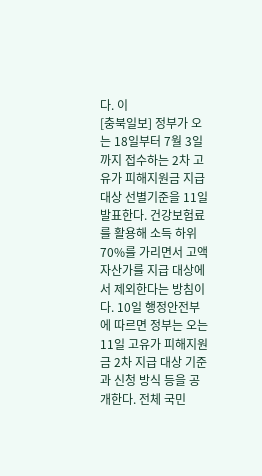다. 이
[충북일보] 정부가 오는 18일부터 7월 3일까지 접수하는 2차 고유가 피해지원금 지급 대상 선별기준을 11일 발표한다. 건강보험료를 활용해 소득 하위 70%를 가리면서 고액 자산가를 지급 대상에서 제외한다는 방침이다. 10일 행정안전부에 따르면 정부는 오는 11일 고유가 피해지원금 2차 지급 대상 기준과 신청 방식 등을 공개한다. 전체 국민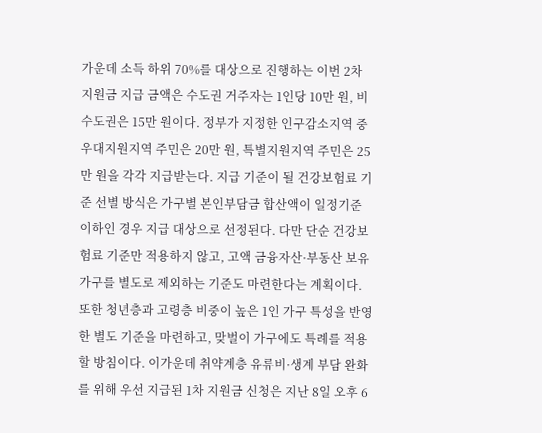가운데 소득 하위 70%를 대상으로 진행하는 이번 2차 지원금 지급 금액은 수도권 거주자는 1인당 10만 원, 비수도권은 15만 원이다. 정부가 지정한 인구감소지역 중 우대지원지역 주민은 20만 원, 특별지원지역 주민은 25만 원을 각각 지급받는다. 지급 기준이 될 건강보험료 기준 선별 방식은 가구별 본인부담금 합산액이 일정기준 이하인 경우 지급 대상으로 선정된다. 다만 단순 건강보험료 기준만 적용하지 않고, 고액 금융자산·부동산 보유 가구를 별도로 제외하는 기준도 마련한다는 계획이다. 또한 청년층과 고령층 비중이 높은 1인 가구 특성을 반영한 별도 기준을 마련하고, 맞벌이 가구에도 특례를 적용할 방침이다. 이가운데 취약계층 유류비·생계 부담 완화를 위해 우선 지급된 1차 지원금 신청은 지난 8일 오후 6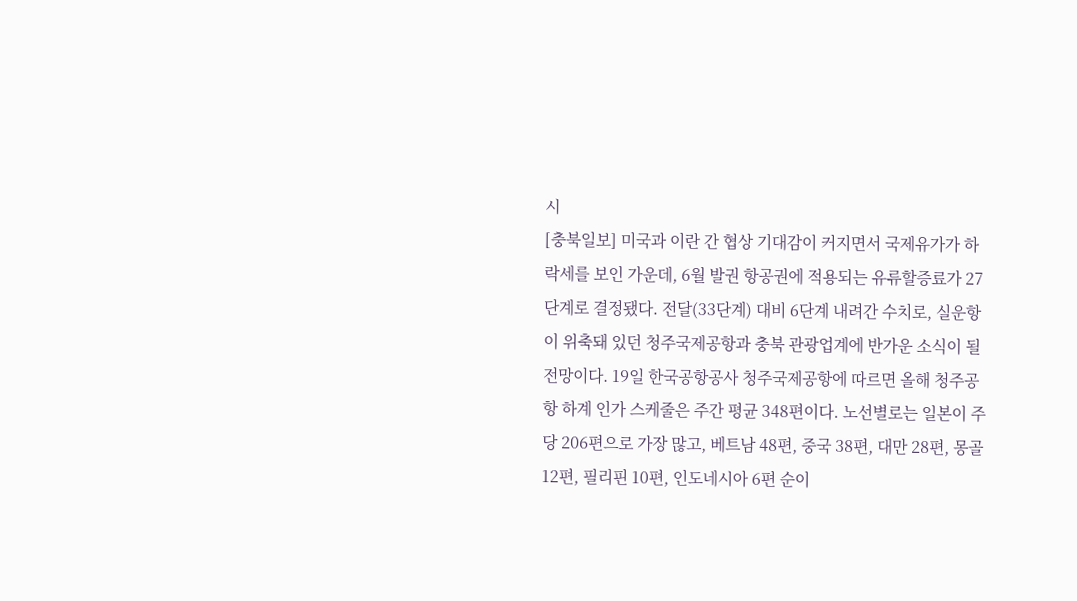시
[충북일보] 미국과 이란 간 협상 기대감이 커지면서 국제유가가 하락세를 보인 가운데, 6월 발권 항공권에 적용되는 유류할증료가 27단계로 결정됐다. 전달(33단계) 대비 6단계 내려간 수치로, 실운항이 위축돼 있던 청주국제공항과 충북 관광업계에 반가운 소식이 될 전망이다. 19일 한국공항공사 청주국제공항에 따르면 올해 청주공항 하계 인가 스케줄은 주간 평균 348편이다. 노선별로는 일본이 주당 206편으로 가장 많고, 베트남 48편, 중국 38편, 대만 28편, 몽골 12편, 필리핀 10편, 인도네시아 6편 순이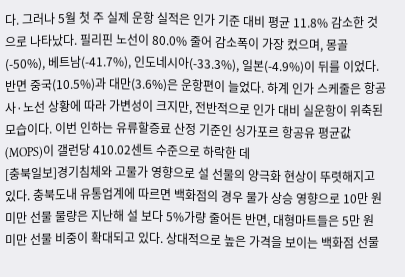다. 그러나 5월 첫 주 실제 운항 실적은 인가 기준 대비 평균 11.8% 감소한 것으로 나타났다. 필리핀 노선이 80.0% 줄어 감소폭이 가장 컸으며, 몽골(-50%), 베트남(-41.7%), 인도네시아(-33.3%), 일본(-4.9%)이 뒤를 이었다. 반면 중국(10.5%)과 대만(3.6%)은 운항편이 늘었다. 하계 인가 스케줄은 항공사·노선 상황에 따라 가변성이 크지만, 전반적으로 인가 대비 실운항이 위축된 모습이다. 이번 인하는 유류할증료 산정 기준인 싱가포르 항공유 평균값(MOPS)이 갤런당 410.02센트 수준으로 하락한 데
[충북일보]경기침체와 고물가 영향으로 설 선물의 양극화 현상이 뚜렷해지고 있다. 충북도내 유통업계에 따르면 백화점의 경우 물가 상승 영향으로 10만 원 미만 선물 물량은 지난해 설 보다 5%가량 줄어든 반면, 대형마트들은 5만 원 미만 선물 비중이 확대되고 있다. 상대적으로 높은 가격을 보이는 백화점 선물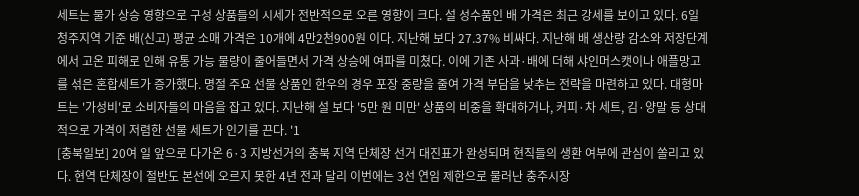세트는 물가 상승 영향으로 구성 상품들의 시세가 전반적으로 오른 영향이 크다. 설 성수품인 배 가격은 최근 강세를 보이고 있다. 6일 청주지역 기준 배(신고) 평균 소매 가격은 10개에 4만2천900원 이다. 지난해 보다 27.37% 비싸다. 지난해 배 생산량 감소와 저장단계에서 고온 피해로 인해 유통 가능 물량이 줄어들면서 가격 상승에 여파를 미쳤다. 이에 기존 사과·배에 더해 샤인머스캣이나 애플망고를 섞은 혼합세트가 증가했다. 명절 주요 선물 상품인 한우의 경우 포장 중량을 줄여 가격 부담을 낮추는 전략을 마련하고 있다. 대형마트는 '가성비'로 소비자들의 마음을 잡고 있다. 지난해 설 보다 '5만 원 미만' 상품의 비중을 확대하거나, 커피·차 세트, 김·양말 등 상대적으로 가격이 저렴한 선물 세트가 인기를 끈다. '1
[충북일보] 20여 일 앞으로 다가온 6·3 지방선거의 충북 지역 단체장 선거 대진표가 완성되며 현직들의 생환 여부에 관심이 쏠리고 있다. 현역 단체장이 절반도 본선에 오르지 못한 4년 전과 달리 이번에는 3선 연임 제한으로 물러난 충주시장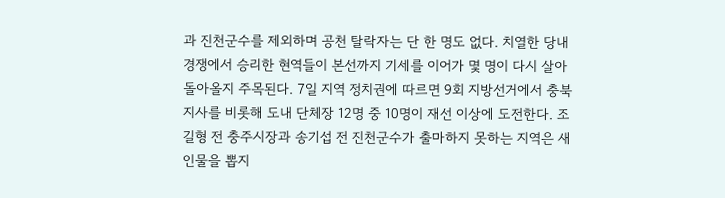과 진천군수를 제외하며 공천 탈락자는 단 한 명도 없다. 치열한 당내 경쟁에서 승리한 현역들이 본선까지 기세를 이어가 몇 명이 다시 살아 돌아올지 주목된다. 7일 지역 정치권에 따르면 9회 지방선거에서 충북지사를 비롯해 도내 단체장 12명 중 10명이 재선 이상에 도전한다. 조길형 전 충주시장과 송기섭 전 진천군수가 출마하지 못하는 지역은 새 인물을 뽑지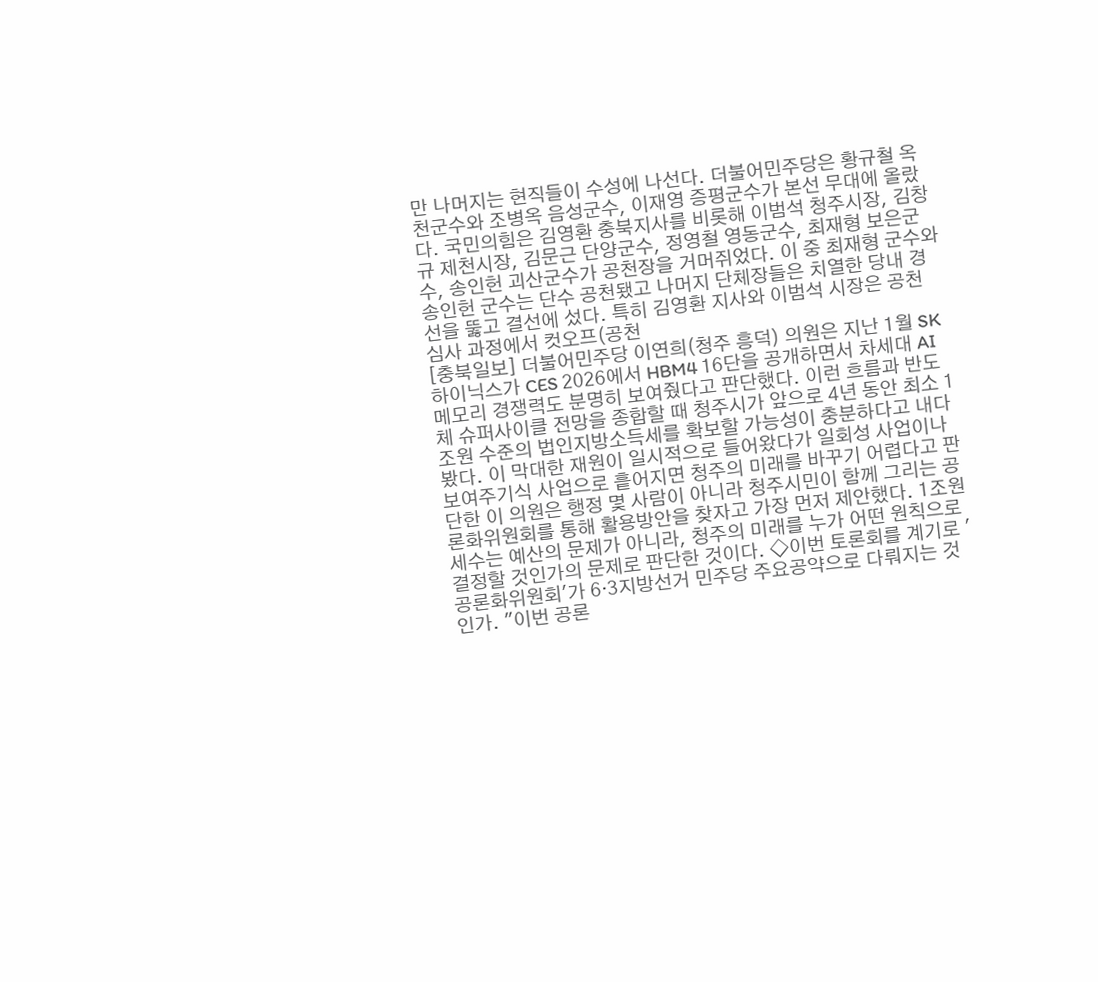만 나머지는 현직들이 수성에 나선다. 더불어민주당은 황규철 옥천군수와 조병옥 음성군수, 이재영 증평군수가 본선 무대에 올랐다. 국민의힘은 김영환 충북지사를 비롯해 이범석 청주시장, 김창규 제천시장, 김문근 단양군수, 정영철 영동군수, 최재형 보은군수, 송인헌 괴산군수가 공천장을 거머쥐었다. 이 중 최재형 군수와 송인헌 군수는 단수 공천됐고 나머지 단체장들은 치열한 당내 경선을 뚫고 결선에 섰다. 특히 김영환 지사와 이범석 시장은 공천 심사 과정에서 컷오프(공천
[충북일보] 더불어민주당 이연희(청주 흥덕) 의원은 지난 1월 SK하이닉스가 CES 2026에서 HBM4 16단을 공개하면서 차세대 AI 메모리 경쟁력도 분명히 보여줬다고 판단했다. 이런 흐름과 반도체 슈퍼사이클 전망을 종합할 때 청주시가 앞으로 4년 동안 최소 1조원 수준의 법인지방소득세를 확보할 가능성이 충분하다고 내다봤다. 이 막대한 재원이 일시적으로 들어왔다가 일회성 사업이나 보여주기식 사업으로 흩어지면 청주의 미래를 바꾸기 어렵다고 판단한 이 의원은 행정 몇 사람이 아니라 청주시민이 함께 그리는 공론화위원회를 통해 활용방안을 찾자고 가장 먼저 제안했다. 1조원 세수는 예산의 문제가 아니라, 청주의 미래를 누가 어떤 원칙으로 결정할 것인가의 문제로 판단한 것이다. ◇이번 토론회를 계기로 '공론화위원회'가 6·3지방선거 민주당 주요공약으로 다뤄지는 것인가. "이번 공론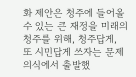화 제안은 청주에 들어올 수 있는 큰 재정을 미래의 청주를 위해, 청주답게, 또 시민답게 쓰자는 문제의식에서 출발했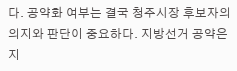다. 공약화 여부는 결국 청주시장 후보자의 의지와 판단이 중요하다. 지방선거 공약은 지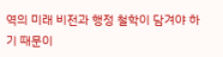역의 미래 비전과 행정 철학이 담겨야 하기 때문이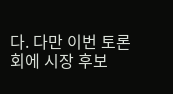다. 다만 이번 토론회에 시장 후보